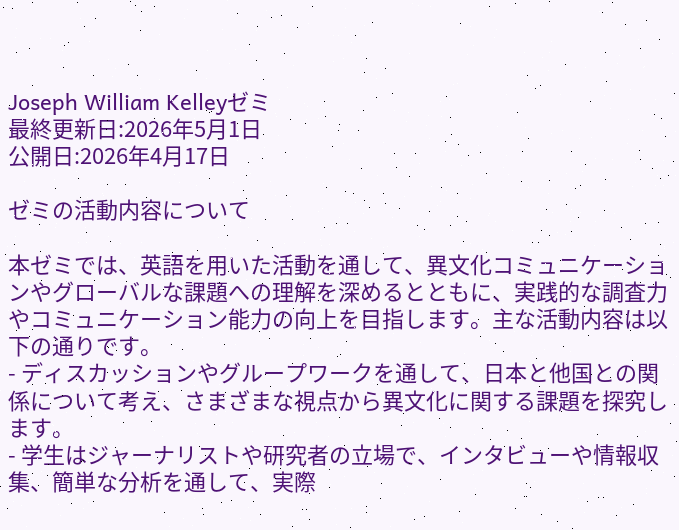Joseph William Kelleyゼミ
最終更新日:2026年5月1日
公開日:2026年4月17日

ゼミの活動内容について

本ゼミでは、英語を用いた活動を通して、異文化コミュニケーションやグローバルな課題への理解を深めるとともに、実践的な調査力やコミュニケーション能力の向上を目指します。主な活動内容は以下の通りです。
- ディスカッションやグループワークを通して、日本と他国との関係について考え、さまざまな視点から異文化に関する課題を探究します。
- 学生はジャーナリストや研究者の立場で、インタビューや情報収集、簡単な分析を通して、実際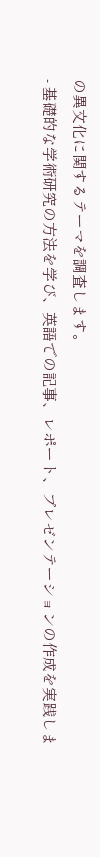の異文化に関するテーマを調査します。
- 基礎的な学術研究の方法を学び、英語での記事、レポート、プレゼンテーションの作成を実践しま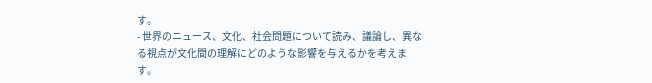す。
- 世界のニュース、文化、社会問題について読み、議論し、異なる視点が文化間の理解にどのような影響を与えるかを考えます。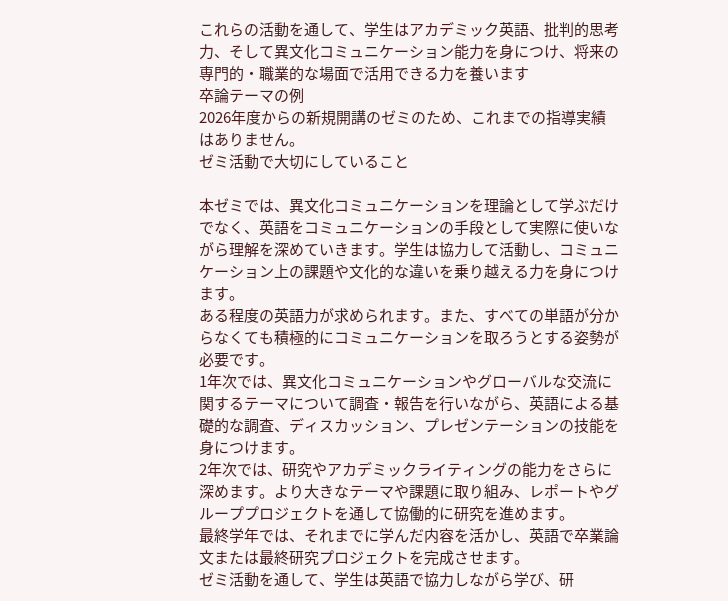これらの活動を通して、学生はアカデミック英語、批判的思考力、そして異文化コミュニケーション能力を身につけ、将来の専門的・職業的な場面で活用できる力を養います
卒論テーマの例
2026年度からの新規開講のゼミのため、これまでの指導実績はありません。
ゼミ活動で大切にしていること

本ゼミでは、異文化コミュニケーションを理論として学ぶだけでなく、英語をコミュニケーションの手段として実際に使いながら理解を深めていきます。学生は協力して活動し、コミュニケーション上の課題や文化的な違いを乗り越える力を身につけます。
ある程度の英語力が求められます。また、すべての単語が分からなくても積極的にコミュニケーションを取ろうとする姿勢が必要です。
1年次では、異文化コミュニケーションやグローバルな交流に関するテーマについて調査・報告を行いながら、英語による基礎的な調査、ディスカッション、プレゼンテーションの技能を身につけます。
2年次では、研究やアカデミックライティングの能力をさらに深めます。より大きなテーマや課題に取り組み、レポートやグループプロジェクトを通して協働的に研究を進めます。
最終学年では、それまでに学んだ内容を活かし、英語で卒業論文または最終研究プロジェクトを完成させます。
ゼミ活動を通して、学生は英語で協力しながら学び、研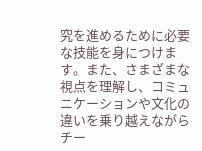究を進めるために必要な技能を身につけます。また、さまざまな視点を理解し、コミュニケーションや文化の違いを乗り越えながらチー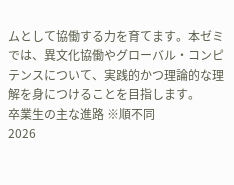ムとして協働する力を育てます。本ゼミでは、異文化協働やグローバル・コンピテンスについて、実践的かつ理論的な理解を身につけることを目指します。
卒業生の主な進路 ※順不同
2026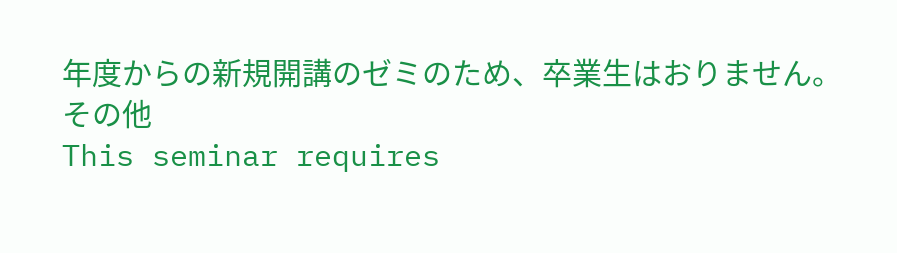年度からの新規開講のゼミのため、卒業生はおりません。
その他
This seminar requires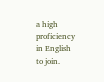a high proficiency in English to join.